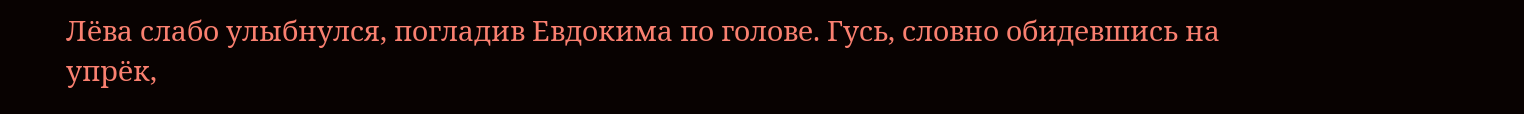Лёва слабо улыбнулся, погладив Евдокима по голове. Гусь, словно обидевшись на упрёк,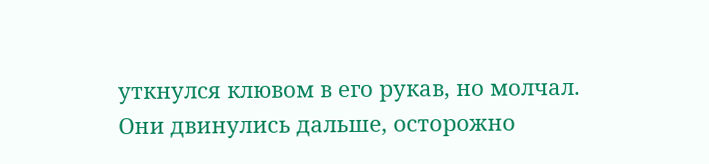уткнулся клювом в его рукав, но молчал. Они двинулись дальше, осторожно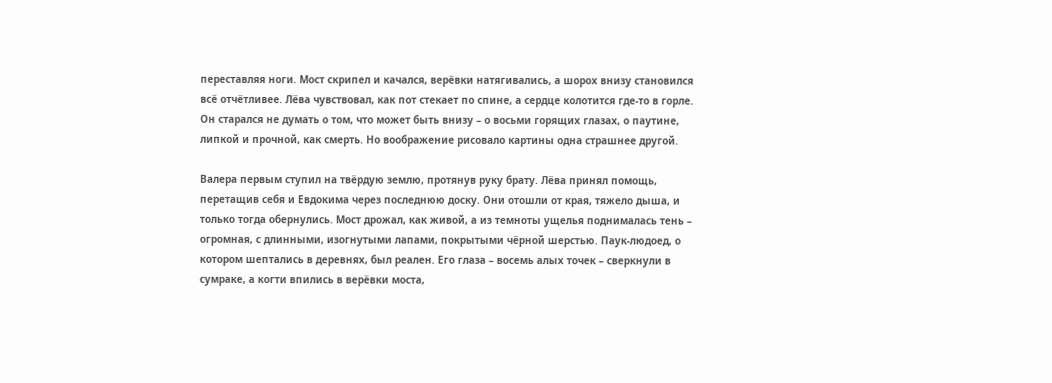переставляя ноги. Мост скрипел и качался, верёвки натягивались, а шорох внизу становился всё отчётливее. Лёва чувствовал, как пот стекает по спине, а сердце колотится где-то в горле. Он старался не думать о том, что может быть внизу – о восьми горящих глазах, о паутине, липкой и прочной, как смерть. Но воображение рисовало картины одна страшнее другой.

Валера первым ступил на твёрдую землю, протянув руку брату. Лёва принял помощь, перетащив себя и Евдокима через последнюю доску. Они отошли от края, тяжело дыша, и только тогда обернулись. Мост дрожал, как живой, а из темноты ущелья поднималась тень – огромная, с длинными, изогнутыми лапами, покрытыми чёрной шерстью. Паук-людоед, о котором шептались в деревнях, был реален. Его глаза – восемь алых точек – сверкнули в сумраке, а когти впились в верёвки моста,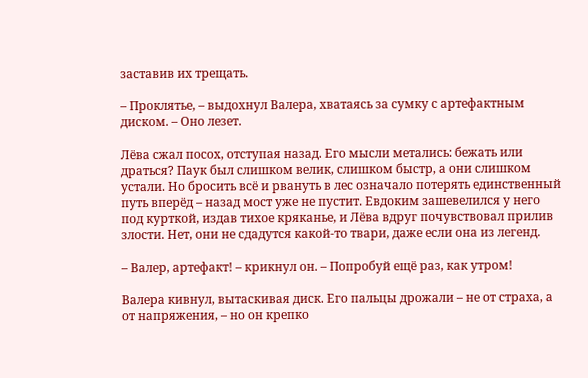заставив их трещать.

– Проклятье, – выдохнул Валера, хватаясь за сумку с артефактным диском. – Оно лезет.

Лёва сжал посох, отступая назад. Его мысли метались: бежать или драться? Паук был слишком велик, слишком быстр, а они слишком устали. Но бросить всё и рвануть в лес означало потерять единственный путь вперёд – назад мост уже не пустит. Евдоким зашевелился у него под курткой, издав тихое кряканье, и Лёва вдруг почувствовал прилив злости. Нет, они не сдадутся какой-то твари, даже если она из легенд.

– Валер, артефакт! – крикнул он. – Попробуй ещё раз, как утром!

Валера кивнул, вытаскивая диск. Его пальцы дрожали – не от страха, а от напряжения, – но он крепко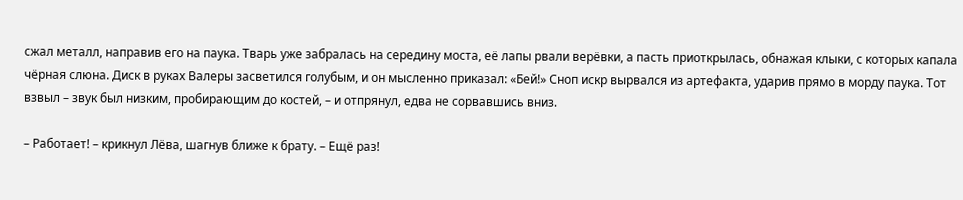сжал металл, направив его на паука. Тварь уже забралась на середину моста, её лапы рвали верёвки, а пасть приоткрылась, обнажая клыки, с которых капала чёрная слюна. Диск в руках Валеры засветился голубым, и он мысленно приказал: «Бей!» Сноп искр вырвался из артефакта, ударив прямо в морду паука. Тот взвыл – звук был низким, пробирающим до костей, – и отпрянул, едва не сорвавшись вниз.

– Работает! – крикнул Лёва, шагнув ближе к брату. – Ещё раз!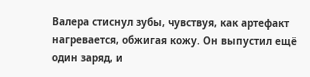Валера стиснул зубы, чувствуя, как артефакт нагревается, обжигая кожу. Он выпустил ещё один заряд, и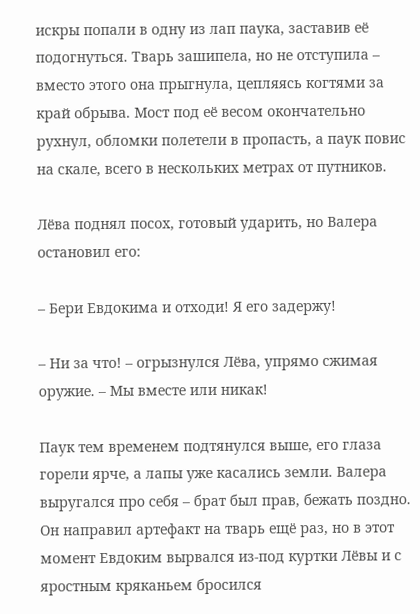искры попали в одну из лап паука, заставив её подогнуться. Тварь зашипела, но не отступила – вместо этого она прыгнула, цепляясь когтями за край обрыва. Мост под её весом окончательно рухнул, обломки полетели в пропасть, а паук повис на скале, всего в нескольких метрах от путников.

Лёва поднял посох, готовый ударить, но Валера остановил его:

– Бери Евдокима и отходи! Я его задержу!

– Ни за что! – огрызнулся Лёва, упрямо сжимая оружие. – Мы вместе или никак!

Паук тем временем подтянулся выше, его глаза горели ярче, а лапы уже касались земли. Валера выругался про себя – брат был прав, бежать поздно. Он направил артефакт на тварь ещё раз, но в этот момент Евдоким вырвался из-под куртки Лёвы и с яростным кряканьем бросился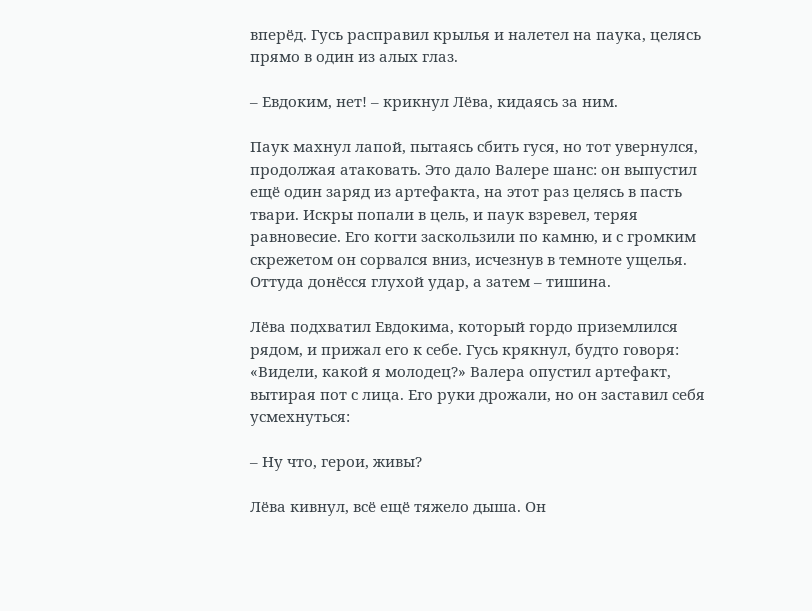вперёд. Гусь расправил крылья и налетел на паука, целясь прямо в один из алых глаз.

– Евдоким, нет! – крикнул Лёва, кидаясь за ним.

Паук махнул лапой, пытаясь сбить гуся, но тот увернулся, продолжая атаковать. Это дало Валере шанс: он выпустил ещё один заряд из артефакта, на этот раз целясь в пасть твари. Искры попали в цель, и паук взревел, теряя равновесие. Его когти заскользили по камню, и с громким скрежетом он сорвался вниз, исчезнув в темноте ущелья. Оттуда донёсся глухой удар, а затем – тишина.

Лёва подхватил Евдокима, который гордо приземлился рядом, и прижал его к себе. Гусь крякнул, будто говоря: «Видели, какой я молодец?» Валера опустил артефакт, вытирая пот с лица. Его руки дрожали, но он заставил себя усмехнуться:

– Ну что, герои, живы?

Лёва кивнул, всё ещё тяжело дыша. Он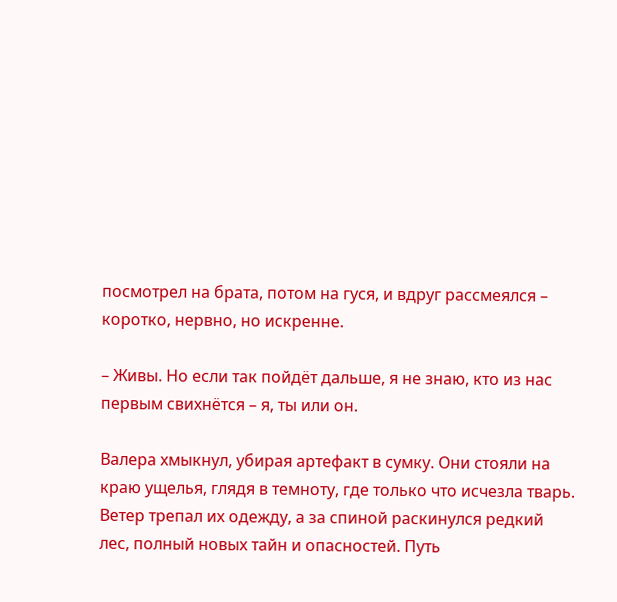посмотрел на брата, потом на гуся, и вдруг рассмеялся – коротко, нервно, но искренне.

– Живы. Но если так пойдёт дальше, я не знаю, кто из нас первым свихнётся – я, ты или он.

Валера хмыкнул, убирая артефакт в сумку. Они стояли на краю ущелья, глядя в темноту, где только что исчезла тварь. Ветер трепал их одежду, а за спиной раскинулся редкий лес, полный новых тайн и опасностей. Путь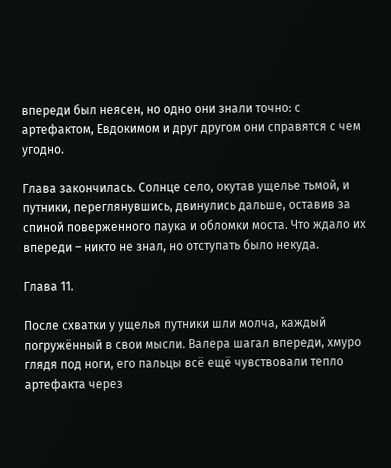впереди был неясен, но одно они знали точно: с артефактом, Евдокимом и друг другом они справятся с чем угодно.

Глава закончилась. Солнце село, окутав ущелье тьмой, и путники, переглянувшись, двинулись дальше, оставив за спиной поверженного паука и обломки моста. Что ждало их впереди – никто не знал, но отступать было некуда.

Глава 11.

После схватки у ущелья путники шли молча, каждый погружённый в свои мысли. Валера шагал впереди, хмуро глядя под ноги, его пальцы всё ещё чувствовали тепло артефакта через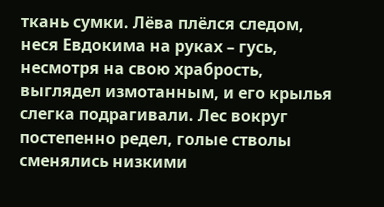ткань сумки. Лёва плёлся следом, неся Евдокима на руках – гусь, несмотря на свою храбрость, выглядел измотанным, и его крылья слегка подрагивали. Лес вокруг постепенно редел, голые стволы сменялись низкими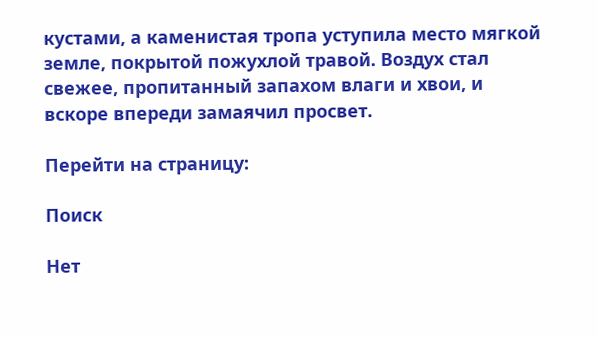кустами, а каменистая тропа уступила место мягкой земле, покрытой пожухлой травой. Воздух стал свежее, пропитанный запахом влаги и хвои, и вскоре впереди замаячил просвет.

Перейти на страницу:

Поиск

Нет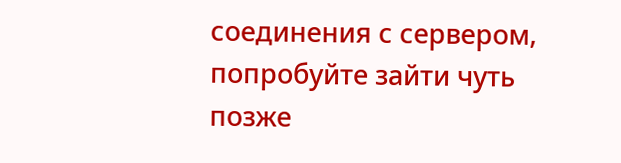соединения с сервером, попробуйте зайти чуть позже